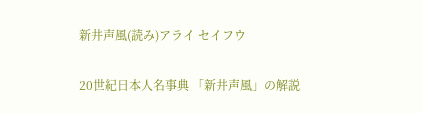新井声風(読み)アライ セイフウ

20世紀日本人名事典 「新井声風」の解説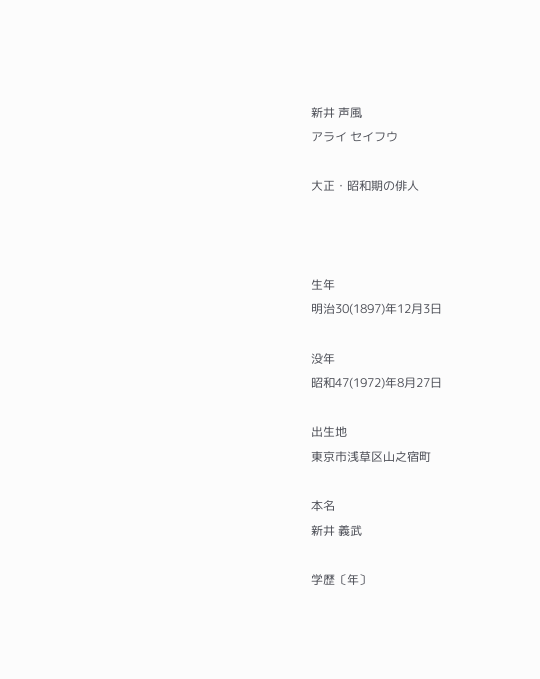新井 声風
アライ セイフウ

大正・昭和期の俳人



生年
明治30(1897)年12月3日

没年
昭和47(1972)年8月27日

出生地
東京市浅草区山之宿町

本名
新井 義武

学歴〔年〕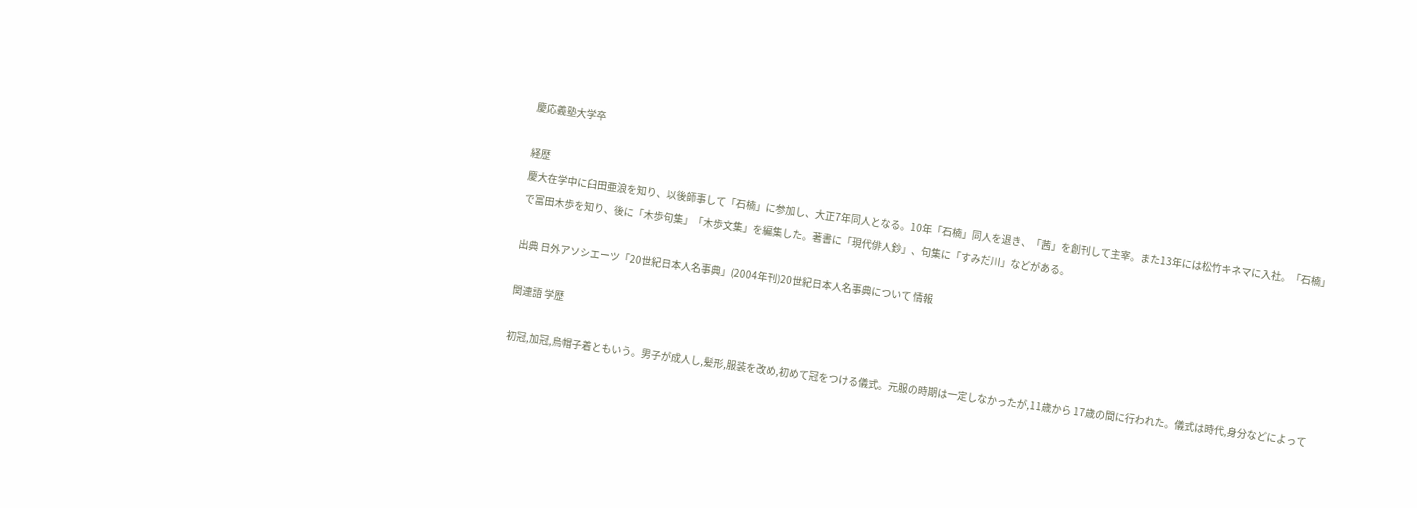慶応義塾大学卒

経歴
慶大在学中に臼田亜浪を知り、以後師事して「石楠」に参加し、大正7年同人となる。10年「石楠」同人を退き、「茜」を創刊して主宰。また13年には松竹キネマに入社。「石楠」で富田木歩を知り、後に「木歩句集」「木歩文集」を編集した。著書に「現代俳人鈔」、句集に「すみだ川」などがある。

出典 日外アソシエーツ「20世紀日本人名事典」(2004年刊)20世紀日本人名事典について 情報

関連語 学歴

初冠,加冠,烏帽子着ともいう。男子が成人し,髪形,服装を改め,初めて冠をつける儀式。元服の時期は一定しなかったが,11歳から 17歳の間に行われた。儀式は時代,身分などによって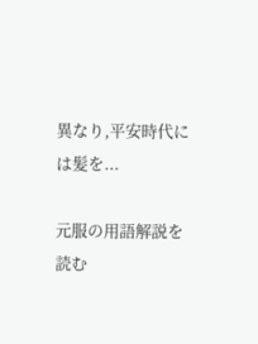異なり,平安時代には髪を...

元服の用語解説を読む